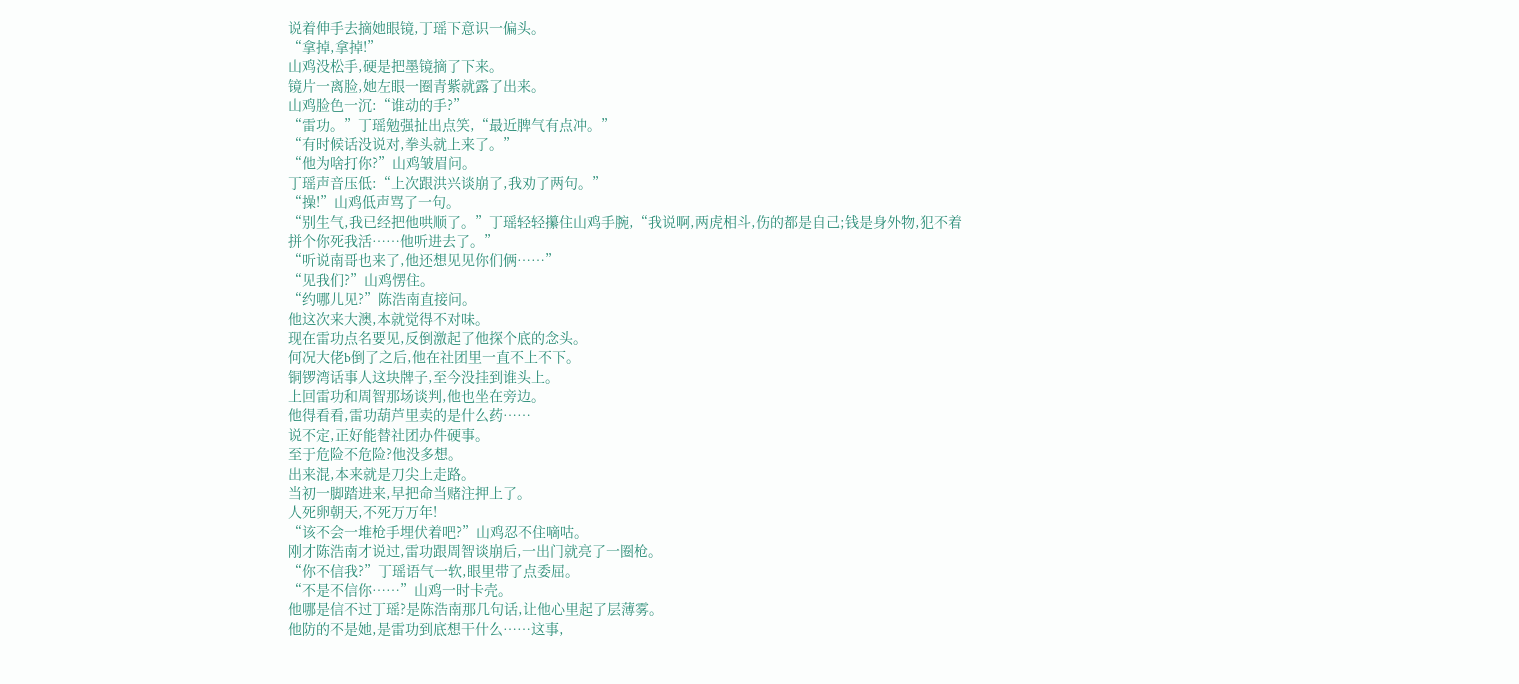说着伸手去摘她眼镜,丁瑶下意识一偏头。
“拿掉,拿掉!”
山鸡没松手,硬是把墨镜摘了下来。
镜片一离脸,她左眼一圈青紫就露了出来。
山鸡脸色一沉:“谁动的手?”
“雷功。”丁瑶勉强扯出点笑,“最近脾气有点冲。”
“有时候话没说对,拳头就上来了。”
“他为啥打你?”山鸡皱眉问。
丁瑶声音压低:“上次跟洪兴谈崩了,我劝了两句。”
“操!”山鸡低声骂了一句。
“别生气,我已经把他哄顺了。”丁瑶轻轻攥住山鸡手腕,“我说啊,两虎相斗,伤的都是自己;钱是身外物,犯不着拼个你死我活……他听进去了。”
“听说南哥也来了,他还想见见你们俩……”
“见我们?”山鸡愣住。
“约哪儿见?”陈浩南直接问。
他这次来大澳,本就觉得不对味。
现在雷功点名要见,反倒激起了他探个底的念头。
何况大佬b倒了之后,他在社团里一直不上不下。
铜锣湾话事人这块牌子,至今没挂到谁头上。
上回雷功和周智那场谈判,他也坐在旁边。
他得看看,雷功葫芦里卖的是什么药……
说不定,正好能替社团办件硬事。
至于危险不危险?他没多想。
出来混,本来就是刀尖上走路。
当初一脚踏进来,早把命当赌注押上了。
人死卵朝天,不死万万年!
“该不会一堆枪手埋伏着吧?”山鸡忍不住嘀咕。
刚才陈浩南才说过,雷功跟周智谈崩后,一出门就亮了一圈枪。
“你不信我?”丁瑶语气一软,眼里带了点委屈。
“不是不信你……”山鸡一时卡壳。
他哪是信不过丁瑶?是陈浩南那几句话,让他心里起了层薄雾。
他防的不是她,是雷功到底想干什么……这事,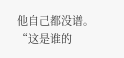他自己都没谱。
“这是谁的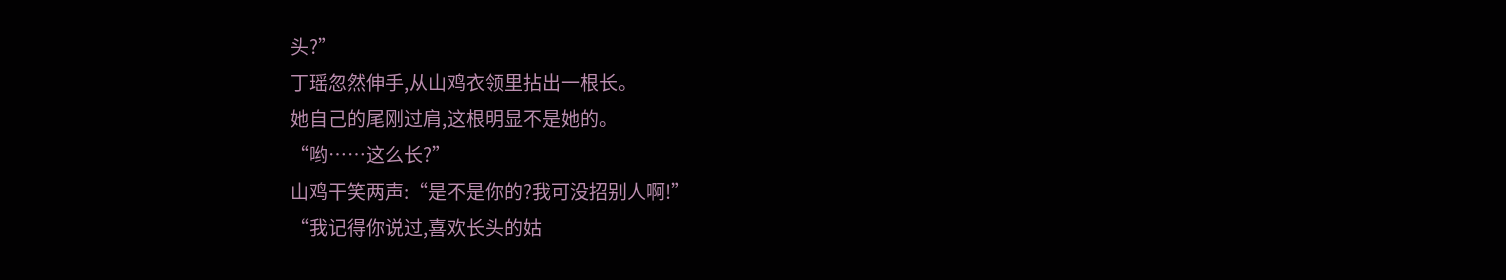头?”
丁瑶忽然伸手,从山鸡衣领里拈出一根长。
她自己的尾刚过肩,这根明显不是她的。
“哟……这么长?”
山鸡干笑两声:“是不是你的?我可没招别人啊!”
“我记得你说过,喜欢长头的姑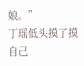娘。”
丁瑶低头摸了摸自己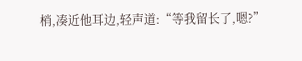梢,凑近他耳边,轻声道:“等我留长了,嗯?”